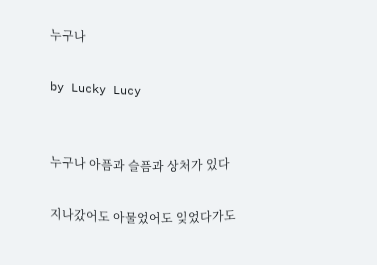누구나

by Lucky Lucy


누구나 아픔과 슬픔과 상처가 있다

지나갔어도 아물었어도 잊었다가도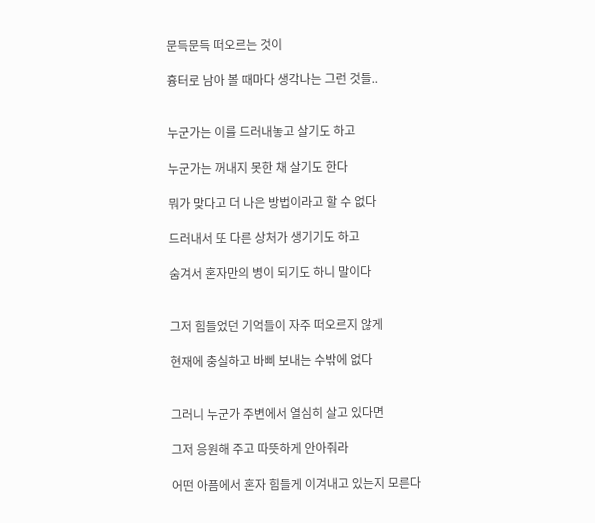문득문득 떠오르는 것이

흉터로 남아 볼 때마다 생각나는 그런 것들..


누군가는 이를 드러내놓고 살기도 하고

누군가는 꺼내지 못한 채 살기도 한다

뭐가 맞다고 더 나은 방법이라고 할 수 없다

드러내서 또 다른 상처가 생기기도 하고

숨겨서 혼자만의 병이 되기도 하니 말이다


그저 힘들었던 기억들이 자주 떠오르지 않게

현재에 충실하고 바삐 보내는 수밖에 없다


그러니 누군가 주변에서 열심히 살고 있다면

그저 응원해 주고 따뜻하게 안아줘라

어떤 아픔에서 혼자 힘들게 이겨내고 있는지 모른다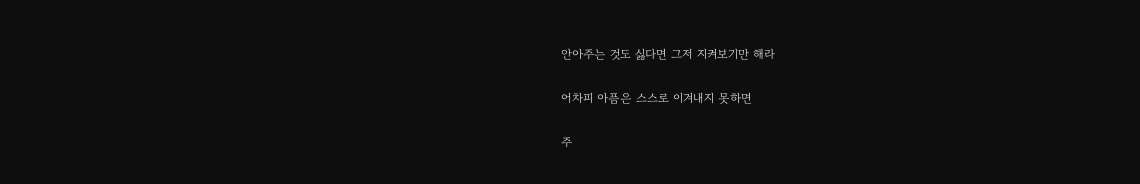안아주는 것도 싫다면 그저 지켜보기만 해라

어차피 아픔은 스스로 이겨내지 못하면

주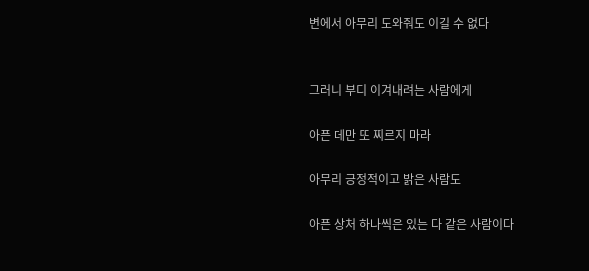변에서 아무리 도와줘도 이길 수 없다


그러니 부디 이겨내려는 사람에게

아픈 데만 또 찌르지 마라

아무리 긍정적이고 밝은 사람도

아픈 상처 하나씩은 있는 다 같은 사람이다